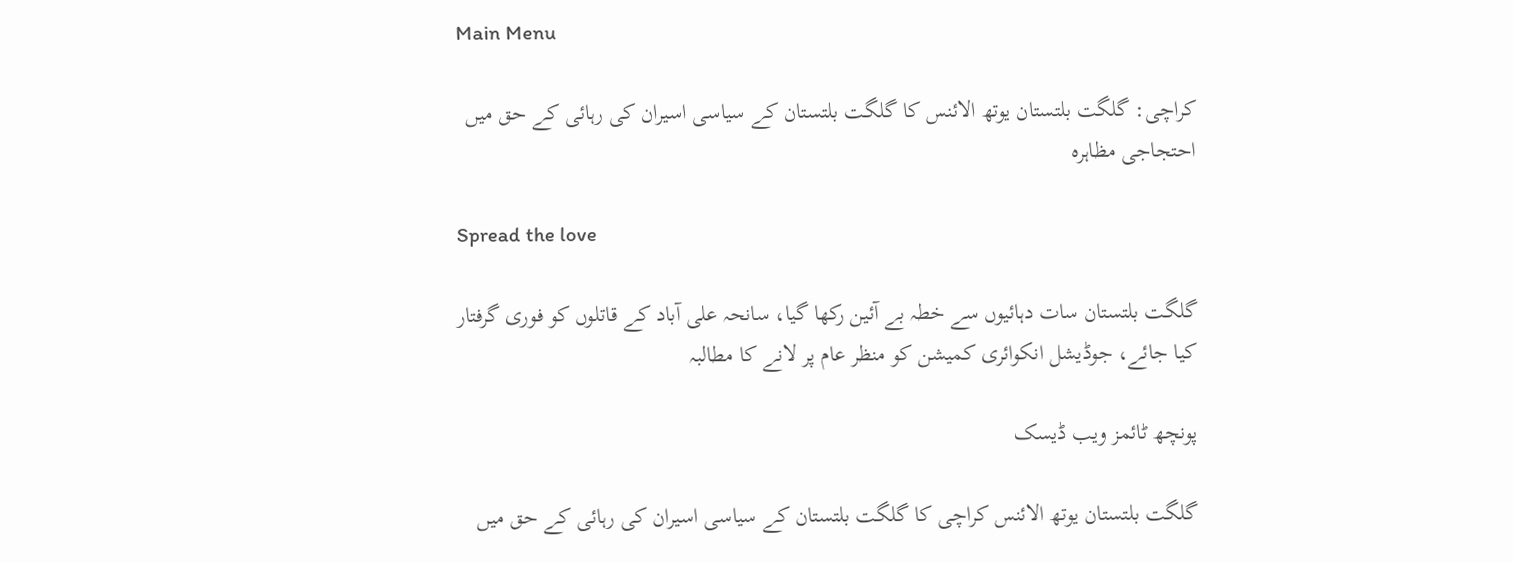Main Menu

کراچی: گلگت بلتستان یوتھ الائنس کا گلگت بلتستان کے سیاسی اسیران کی رہائی کے حق میں احتجاجی مظاہرہ

Spread the love

گلگت بلتستان سات دہائيوں سے خطہ بے آئين رکھا گيا، سانحہ علی آباد کے قاتلوں کو فوری گرفتار کيا جائے، جوڈیشل انکوائری کمیشن کو منظر عام پر لانے کا مطالبہ

پونچھ ٹائمز ويب ڈيسک

گلگت بلتستان یوتھ الائنس کراچی کا گلگت بلتستان کے سیاسی اسیران کی رہائی کے حق میں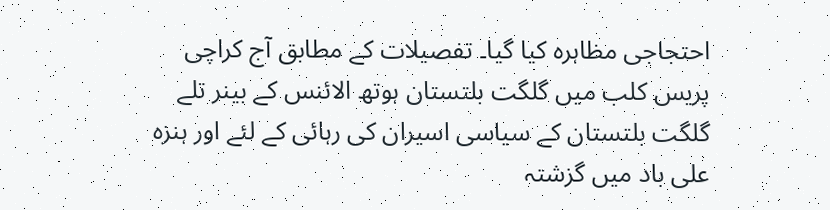احتجاجی مظاہرہ کيا گيا۔ تفصيلات کے مطابق آج کراچی پریس کلب میں گلگت بلتستان ہوتھ الائنس کے بینر تلے گلگت بلتستان کے سیاسی اسیران کی رہائی کے لئے اور ہنزہ علی باد میں گزشتہ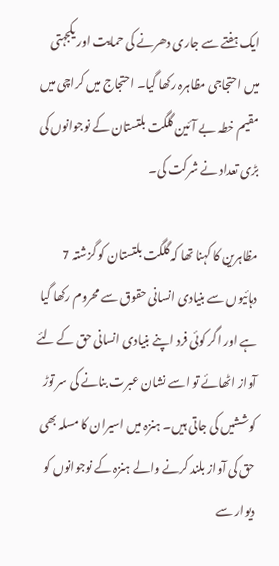ایک ہفتے سے جاری دھرنے کی حمایت اور یکجہتی میں احتجاجی مظاہرہ رکھا گیا۔ احتجاج میں کراچی میں مقیم خطہ بے آئین گلگت بلتستان کے نوجوانوں کی بڑی تعداد نے شرکت کی۔

مظاہرین کا کہنا تھا کہ گلگت بلتستان کو گزشتہ 7 دہائیوں سے بنیادی انسانی حقوق سے محروم رکھا گیا ہے اور اگر کوئی فرد اپنے بنیادی انسانی حق کے لئے آواز اٹھائے تو اسے نشان عبرت بنانے کی سر توڑ کوششیں کی جاتی ہیں۔ ہنزہ میں اسیران کا مسلہ بھی حق کی آواز بلند کرنے والے ہنزہ کے نوجوانوں کو دیوار سے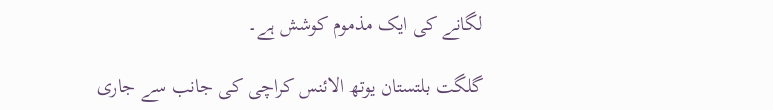لگانے کی ایک مذموم کوشش ہے۔

گلگت بلتستان یوتھ الائنس کراچی کی جانب سے جاری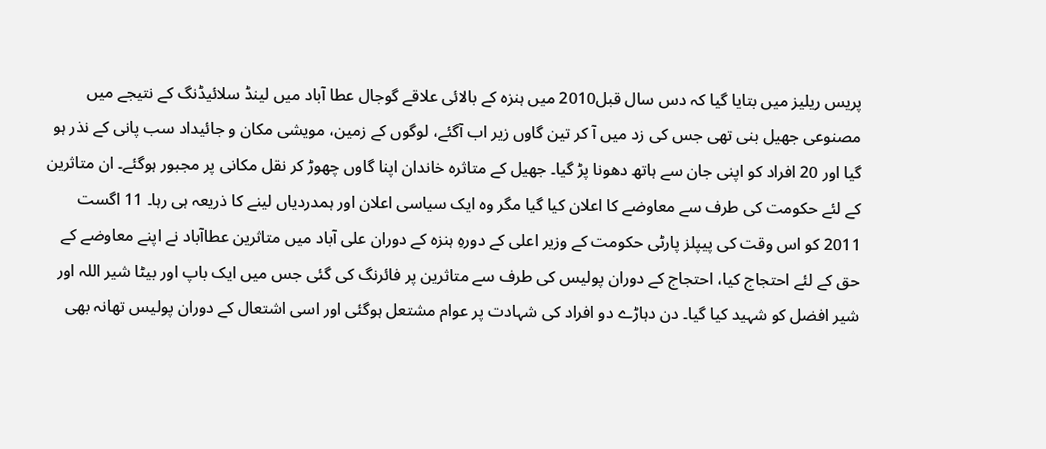پريس ريليز ميں بتايا گيا کہ دس سال قبل2010 میں ہنزہ کے بالائی علاقے گوجال عطا آباد میں لینڈ سلائیڈنگ کے نتیجے میں مصنوعی جھیل بنی تھی جس کی زد میں آ کر تین گاوں زیر اب آگئے، لوگوں کے زمین، مویشی مکان و جائیداد سب پانی کے نذر ہو گیا اور 20 افراد کو اپنی جان سے ہاتھ دھونا پڑ گیا۔ جھیل کے متاثرہ خاندان اپنا گاوں چھوڑ کر نقل مکانی پر مجبور ہوگئے۔ ان متاثرین کے لئے حکومت کی طرف سے معاوضے کا اعلان کیا گیا مگر وہ ایک سیاسی اعلان اور ہمدردیاں لینے کا ذریعہ ہی رہا۔ 11 اگست 2011 کو اس وقت کی پیپلز پارٹی حکومت کے وزیر اعلی کے دورہِ ہنزہ کے دوران علی آباد میں متاثرین عطاآباد نے اپنے معاوضے کے حق کے لئے احتجاج کیا، احتجاج کے دوران پولیس کی طرف سے متاثرین پر فائرنگ کی گئی جس میں ایک باپ اور بیٹا شیر اللہ اور شیر افضل کو شہید کیا گیا۔ دن دہاڑے دو افراد کی شہادت پر عوام مشتعل ہوگئی اور اسی اشتعال کے دوران پولیس تھانہ بھی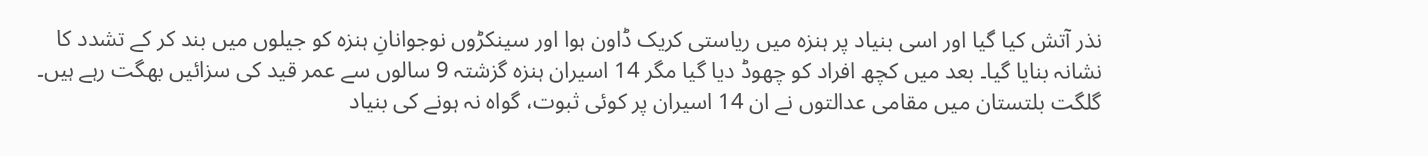نذر آتش کیا گیا اور اسی بنیاد پر ہنزہ میں ریاستی کریک ڈاون ہوا اور سینکڑوں نوجوانانِ ہنزہ کو جیلوں میں بند کر کے تشدد کا نشانہ بنایا گیا۔ بعد میں کچھ افراد کو چھوڈ دیا گیا مگر 14 اسیران ہنزہ گزشتہ 9 سالوں سے عمر قید کی سزائیں بھگت رہے ہیں۔ گلگت بلتستان میں مقامی عدالتوں نے ان 14 اسیران پر کوئی ثبوت، گواہ نہ ہونے کی بنیاد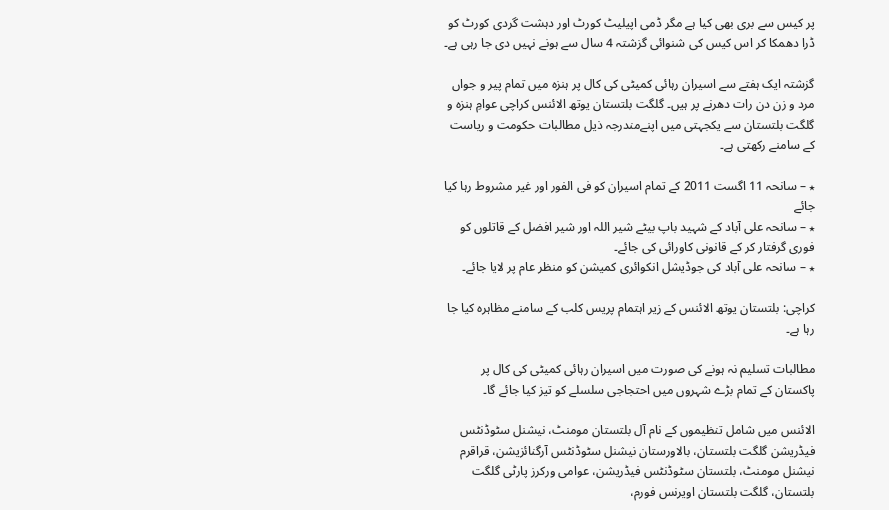پر کیس سے بری بھی کیا ہے مگر ڈمی اپیلیٹ کورٹ اور دہشت گردی کورٹ کو ڈرا دھمکا کر اس کیس کی شنوائی گزشتہ 4 سال سے ہونے نہیں دی جا رہی ہے۔

گزشتہ ایک ہفتے سے اسیران رہائی کمیٹی کی کال پر ہنزہ میں تمام پیر و جواں مرد و زن دن رات دھرنے پر ہیں۔ گلگت بلتستان یوتھ الائنس کراچی عوامِ ہنزہ و گلگت بلتستان سے یکجہتی میں اپنےمندرجہ ذیل مطالبات حکومت و ریاست کے سامنے رکھتی ہے۔

٭ – سانحہ 11 اگست 2011 کے تمام اسیران کو فی الفور اور غیر مشروط رہا کیا جائے
٭ – سانحہ علی آباد کے شہید باپ بیٹے شیر اللہ اور شیر افضل کے قاتلوں کو فوری گرفتار کر کے قانونی کاورائی کی جائے۔
٭ – سانحہ علی آباد کی جوڈیشل انکوائری کمیشن کو منظر عام پر لایا جائے۔

کراچی: بلتستان یوتھ الائنس کے زير اہتمام پريس کلب کے سامنے مظاہرہ کيا جا رہا ہے۔

مطالبات تسلیم نہ ہونے کی صورت میں اسیران رہائی کمیٹی کی کال پر پاکستان کے تمام بڑے شہروں میں احتجاجی سلسلے کو تیز کیا جائے گا۔

الائنس میں شامل تنظیموں کے نام آل بلتستان مومنٹ، نیشنل سٹوڈنٹس فیڈریشن گلگت بلتستان، بالاورستان نیشنل سٹوڈنٹس آرگنائزیشن، قراقرم نیشنل مومنٹ، بلتستان سٹوڈنٹس فیڈریشن، عوامی ورکرز پارٹی گلگت بلتستان، گلگت بلتستان اویرنس فورم،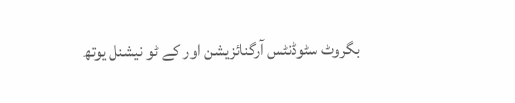بگروٹ سٹوڈنٹس آرگنائزیشن اور کے ٹو نیشنل یوتھ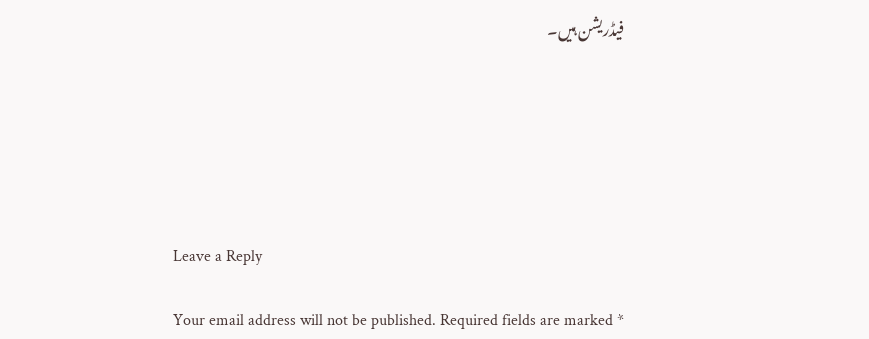فیڈریشن ہیں۔






Leave a Reply

Your email address will not be published. Required fields are marked *